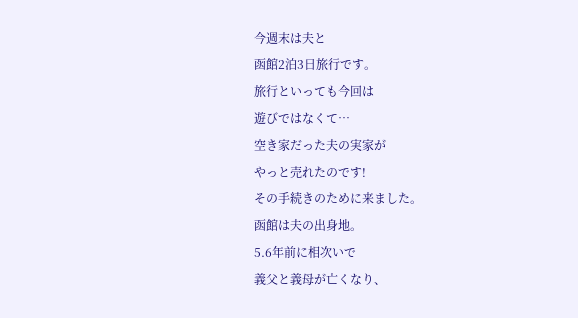今週末は夫と
函館2泊3日旅行です。
旅行といっても今回は
遊びではなくて…
空き家だった夫の実家が
やっと売れたのです!
その手続きのために来ました。
函館は夫の出身地。
5.6年前に相次いで
義父と義母が亡くなり、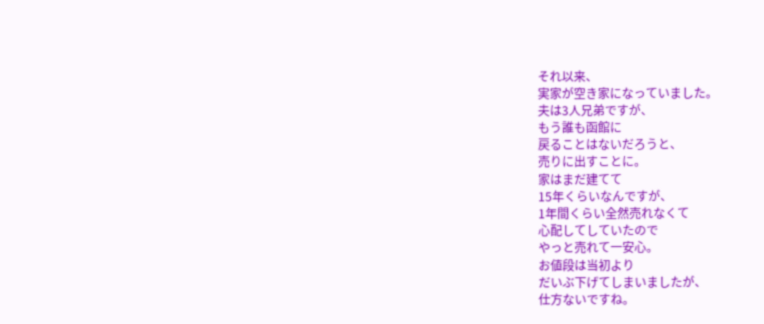それ以来、
実家が空き家になっていました。
夫は3人兄弟ですが、
もう誰も函館に
戻ることはないだろうと、
売りに出すことに。
家はまだ建てて
15年くらいなんですが、
1年間くらい全然売れなくて
心配してしていたので
やっと売れて一安心。
お値段は当初より
だいぶ下げてしまいましたが、
仕方ないですね。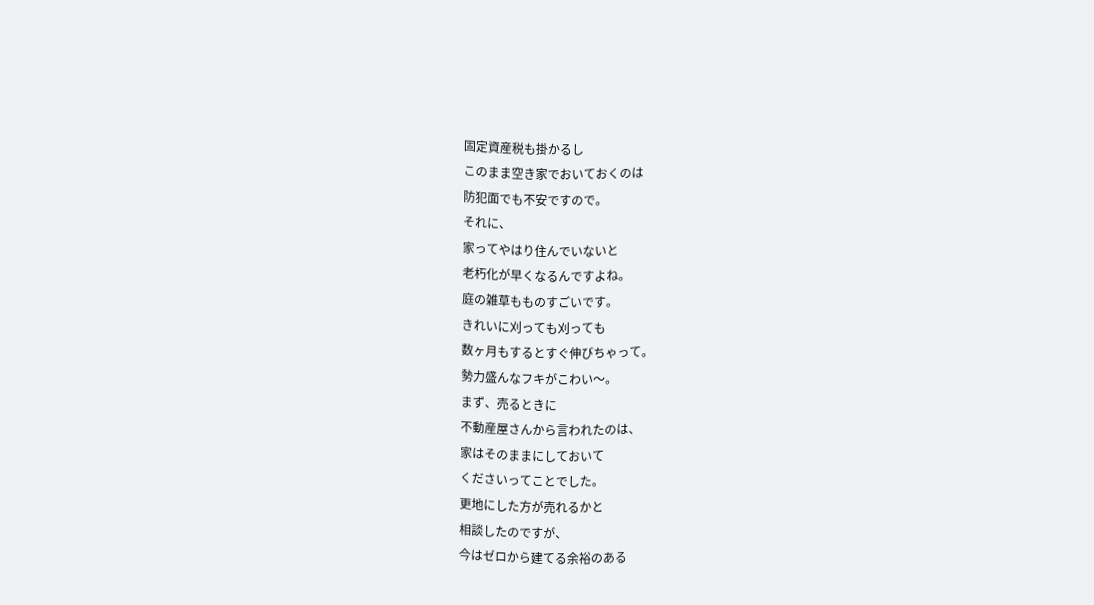固定資産税も掛かるし
このまま空き家でおいておくのは
防犯面でも不安ですので。
それに、
家ってやはり住んでいないと
老朽化が早くなるんですよね。
庭の雑草もものすごいです。
きれいに刈っても刈っても
数ヶ月もするとすぐ伸びちゃって。
勢力盛んなフキがこわい〜。
まず、売るときに
不動産屋さんから言われたのは、
家はそのままにしておいて
くださいってことでした。
更地にした方が売れるかと
相談したのですが、
今はゼロから建てる余裕のある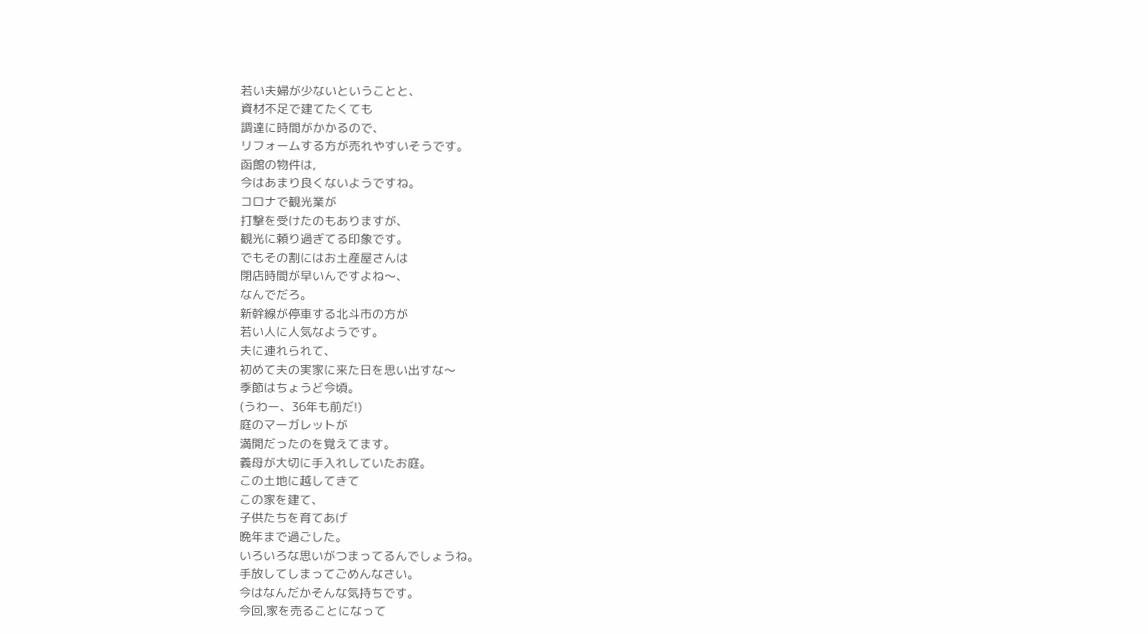若い夫婦が少ないということと、
資材不足で建てたくても
調達に時間がかかるので、
リフォームする方が売れやすいそうです。
函館の物件は,
今はあまり良くないようですね。
コロナで観光業が
打撃を受けたのもありますが、
観光に頼り過ぎてる印象です。
でもその割にはお土産屋さんは
閉店時間が早いんですよね〜、
なんでだろ。
新幹線が停車する北斗市の方が
若い人に人気なようです。
夫に連れられて、
初めて夫の実家に来た日を思い出すな〜
季節はちょうど今頃。
(うわー、36年も前だ!)
庭のマーガレットが
満開だったのを覚えてます。
義母が大切に手入れしていたお庭。
この土地に越してきて
この家を建て、
子供たちを育てあげ
晩年まで過ごした。
いろいろな思いがつまってるんでしょうね。
手放してしまってごめんなさい。
今はなんだかそんな気持ちです。
今回,家を売ることになって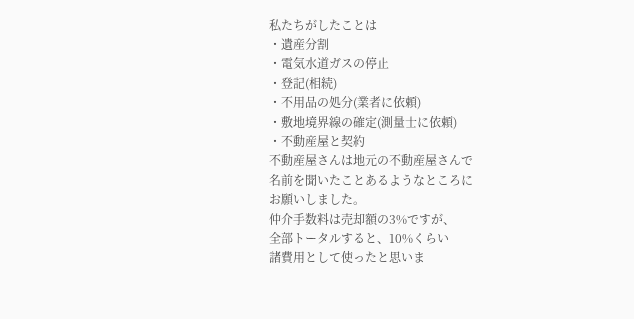私たちがしたことは
・遺産分割
・電気水道ガスの停止
・登記(相続)
・不用品の処分(業者に依頼)
・敷地境界線の確定(測量士に依頼)
・不動産屋と契約
不動産屋さんは地元の不動産屋さんで
名前を聞いたことあるようなところに
お願いしました。
仲介手数料は売却額の3%ですが、
全部トータルすると、10%くらい
諸費用として使ったと思いま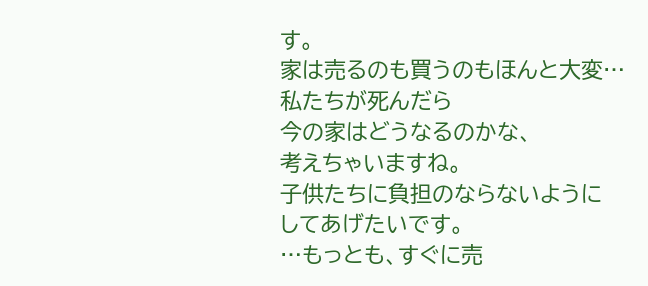す。
家は売るのも買うのもほんと大変…
私たちが死んだら
今の家はどうなるのかな、
考えちゃいますね。
子供たちに負担のならないように
してあげたいです。
…もっとも、すぐに売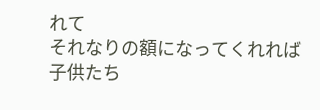れて
それなりの額になってくれれば
子供たち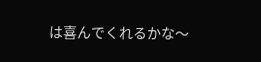は喜んでくれるかな〜